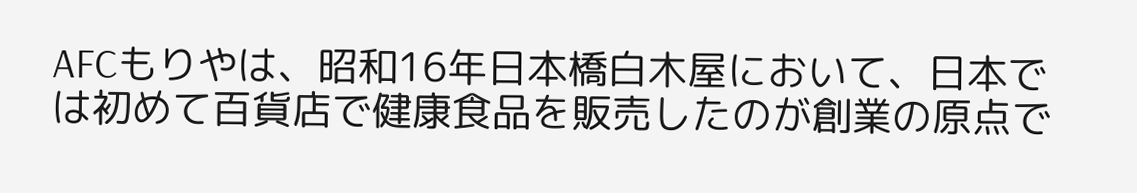AFCもりやは、昭和16年日本橋白木屋において、日本では初めて百貨店で健康食品を販売したのが創業の原点で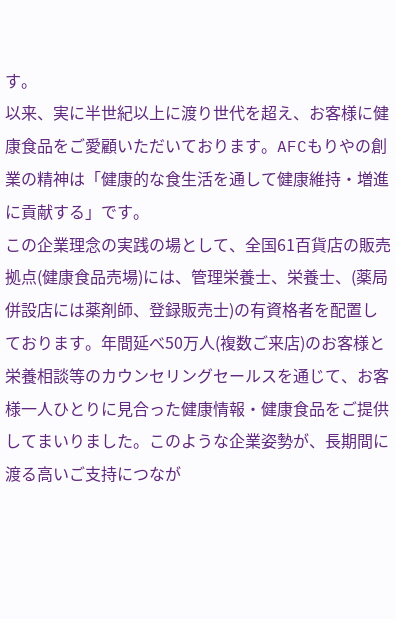す。
以来、実に半世紀以上に渡り世代を超え、お客様に健康食品をご愛顧いただいております。AFCもりやの創業の精神は「健康的な食生活を通して健康維持・増進に貢献する」です。
この企業理念の実践の場として、全国61百貨店の販売拠点(健康食品売場)には、管理栄養士、栄養士、(薬局併設店には薬剤師、登録販売士)の有資格者を配置しております。年間延べ50万人(複数ご来店)のお客様と栄養相談等のカウンセリングセールスを通じて、お客様一人ひとりに見合った健康情報・健康食品をご提供してまいりました。このような企業姿勢が、長期間に渡る高いご支持につなが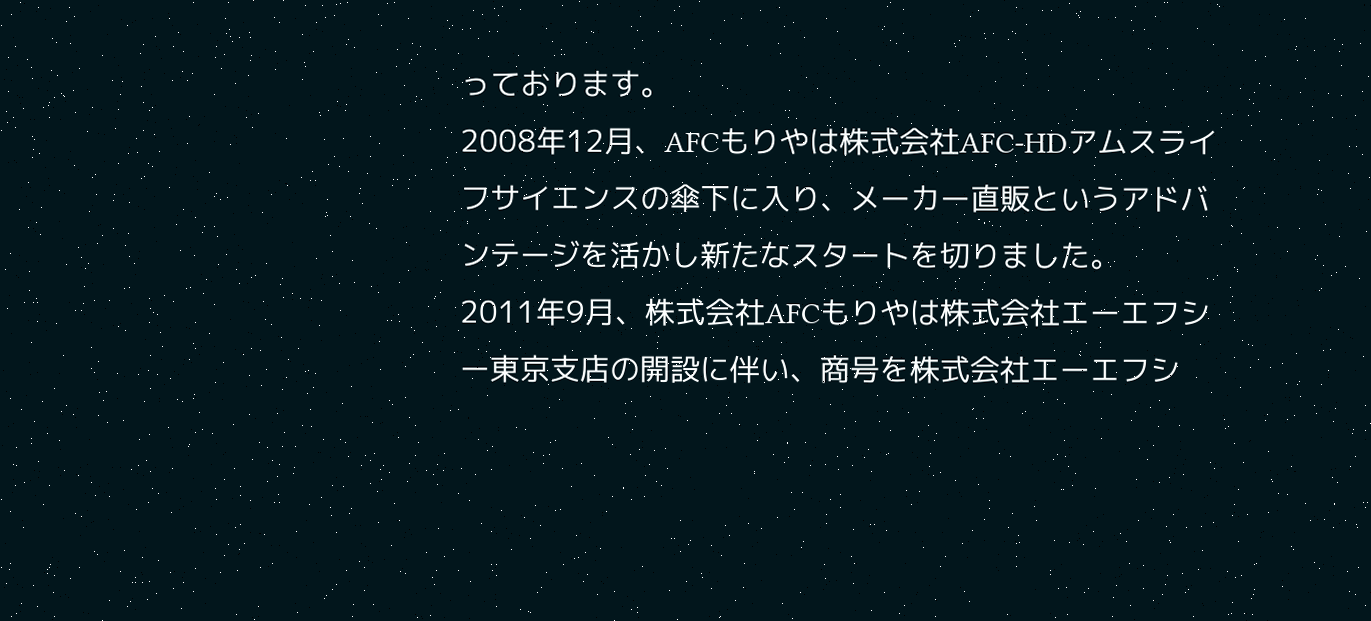っております。
2008年12月、AFCもりやは株式会社AFC-HDアムスライフサイエンスの傘下に入り、メーカー直販というアドバンテージを活かし新たなスタートを切りました。
2011年9月、株式会社AFCもりやは株式会社エーエフシー東京支店の開設に伴い、商号を株式会社エーエフシ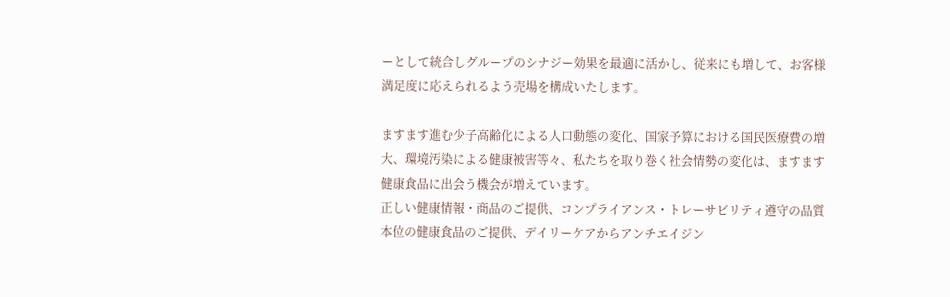ーとして統合しグループのシナジー効果を最適に活かし、従来にも増して、お客様満足度に応えられるよう売場を構成いたします。

ますます進む少子高齢化による人口動態の変化、国家予算における国民医療費の増大、環境汚染による健康被害等々、私たちを取り巻く社会情勢の変化は、ますます健康食品に出会う機会が増えています。
正しい健康情報・商品のご提供、コンプライアンス・トレーサビリティ遵守の品質本位の健康食品のご提供、デイリーケアからアンチエイジン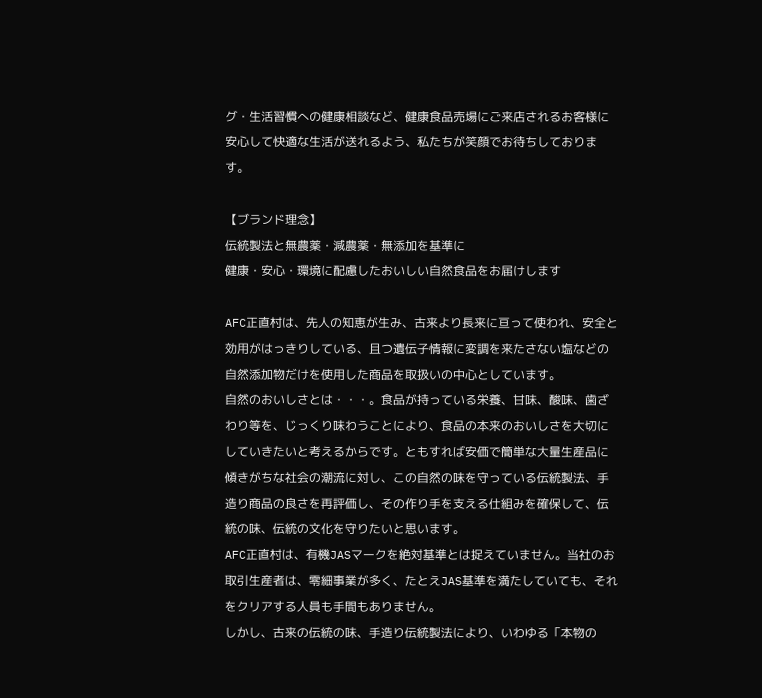グ・生活習慣への健康相談など、健康食品売場にご来店されるお客様に安心して快適な生活が送れるよう、私たちが笑顔でお待ちしております。

【ブランド理念】
伝統製法と無農薬・減農薬・無添加を基準に
健康・安心・環境に配慮したおいしい自然食品をお届けします

AFC正直村は、先人の知恵が生み、古来より長来に亘って使われ、安全と効用がはっきりしている、且つ遺伝子情報に変調を来たさない塩などの自然添加物だけを使用した商品を取扱いの中心としています。
自然のおいしさとは・・・。食品が持っている栄養、甘味、酸味、歯ざわり等を、じっくり味わうことにより、食品の本来のおいしさを大切にしていきたいと考えるからです。ともすれば安価で簡単な大量生産品に傾きがちな社会の潮流に対し、この自然の味を守っている伝統製法、手造り商品の良さを再評価し、その作り手を支える仕組みを確保して、伝統の味、伝統の文化を守りたいと思います。
AFC正直村は、有機JASマークを絶対基準とは捉えていません。当社のお取引生産者は、零細事業が多く、たとえJAS基準を満たしていても、それをクリアする人員も手間もありません。
しかし、古来の伝統の味、手造り伝統製法により、いわゆる「本物の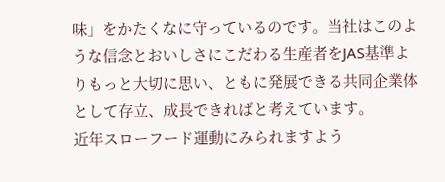味」をかたくなに守っているのです。当社はこのような信念とおいしさにこだわる生産者をJAS基準よりもっと大切に思い、ともに発展できる共同企業体として存立、成長できればと考えています。
近年スローフード運動にみられますよう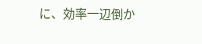に、効率一辺倒か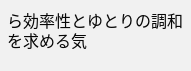ら効率性とゆとりの調和を求める気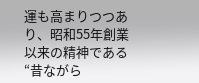運も高まりつつあり、昭和55年創業以来の精神である“昔ながら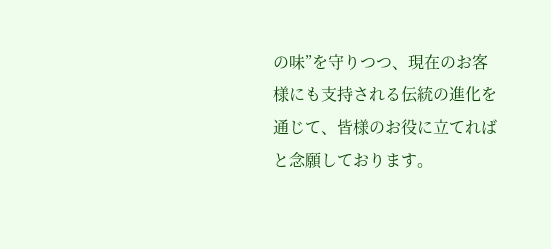の味”を守りつつ、現在のお客様にも支持される伝統の進化を通じて、皆様のお役に立てればと念願しております。